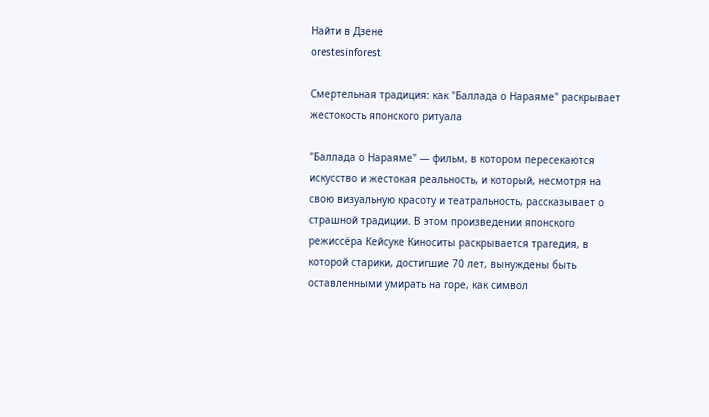Найти в Дзене
orestesinforest

Смертельная традиция: как "Баллада о Нараяме" раскрывает жестокость японского ритуала

"Баллада о Нараяме" — фильм, в котором пересекаются искусство и жестокая реальность, и который, несмотря на свою визуальную красоту и театральность, рассказывает о страшной традиции. В этом произведении японского режиссёра Кейсуке Киноситы раскрывается трагедия, в которой старики, достигшие 70 лет, вынуждены быть оставленными умирать на горе, как символ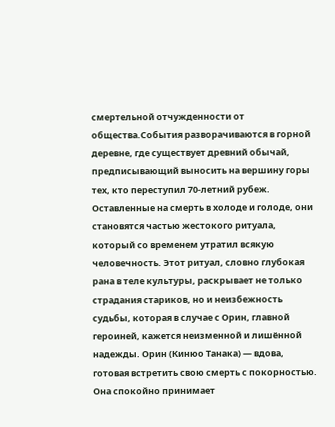смертельной отчужденности от общества.События разворачиваются в горной деревне, где существует древний обычай, предписывающий выносить на вершину горы тех, кто переступил 70-летний рубеж. Оставленные на смерть в холоде и голоде, они становятся частью жестокого ритуала, который со временем утратил всякую человечность. Этот ритуал, словно глубокая рана в теле культуры, раскрывает не только страдания стариков, но и неизбежность судьбы, которая в случае с Орин, главной героиней, кажется неизменной и лишённой надежды. Орин (Кинюо Танака) — вдова, готовая встретить свою смерть с покорностью. Она спокойно принимает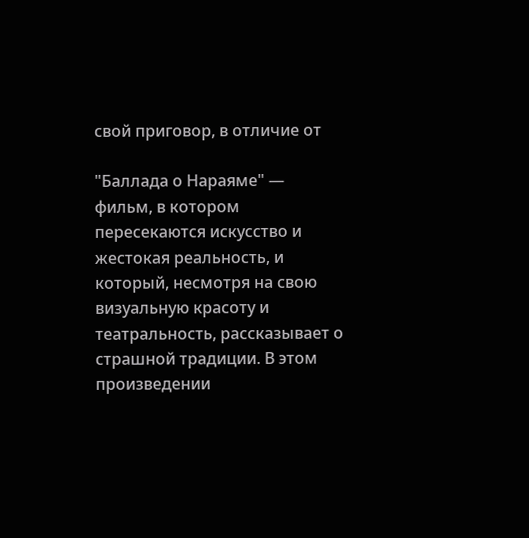свой приговор, в отличие от

"Баллада о Нараяме" — фильм, в котором пересекаются искусство и жестокая реальность, и который, несмотря на свою визуальную красоту и театральность, рассказывает о страшной традиции. В этом произведении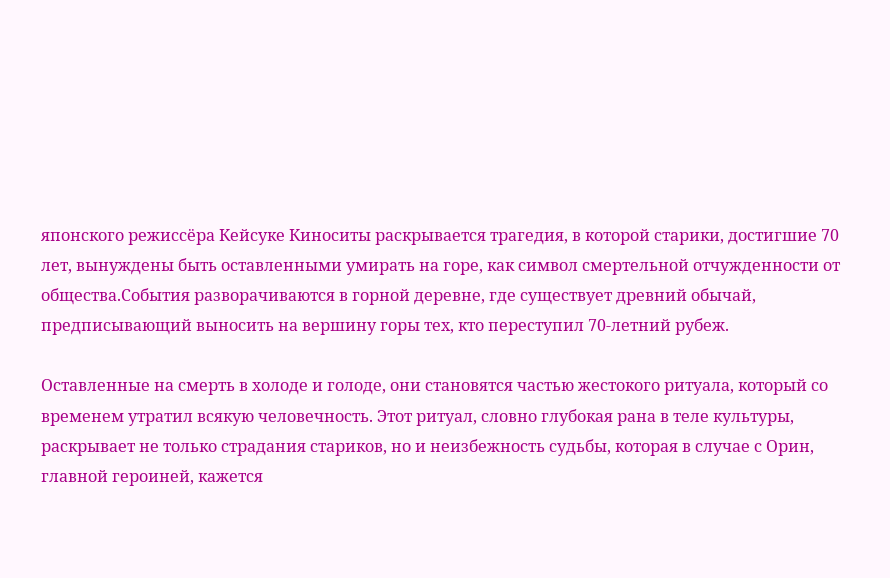японского режиссёра Кейсуке Киноситы раскрывается трагедия, в которой старики, достигшие 70 лет, вынуждены быть оставленными умирать на горе, как символ смертельной отчужденности от общества.События разворачиваются в горной деревне, где существует древний обычай, предписывающий выносить на вершину горы тех, кто переступил 70-летний рубеж.

Оставленные на смерть в холоде и голоде, они становятся частью жестокого ритуала, который со временем утратил всякую человечность. Этот ритуал, словно глубокая рана в теле культуры, раскрывает не только страдания стариков, но и неизбежность судьбы, которая в случае с Орин, главной героиней, кажется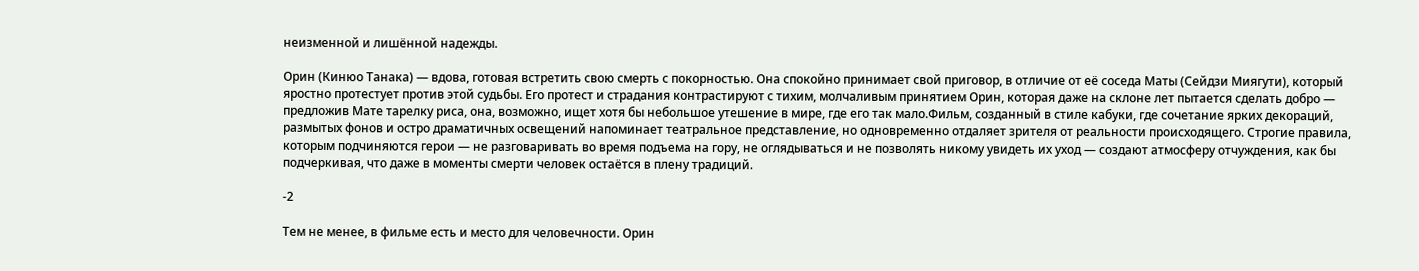неизменной и лишённой надежды.

Орин (Кинюо Танака) — вдова, готовая встретить свою смерть с покорностью. Она спокойно принимает свой приговор, в отличие от её соседа Маты (Сейдзи Миягути), который яростно протестует против этой судьбы. Его протест и страдания контрастируют с тихим, молчаливым принятием Орин, которая даже на склоне лет пытается сделать добро — предложив Мате тарелку риса, она, возможно, ищет хотя бы небольшое утешение в мире, где его так мало.Фильм, созданный в стиле кабуки, где сочетание ярких декораций, размытых фонов и остро драматичных освещений напоминает театральное представление, но одновременно отдаляет зрителя от реальности происходящего. Строгие правила, которым подчиняются герои — не разговаривать во время подъема на гору, не оглядываться и не позволять никому увидеть их уход — создают атмосферу отчуждения, как бы подчеркивая, что даже в моменты смерти человек остаётся в плену традиций.

-2

Тем не менее, в фильме есть и место для человечности. Орин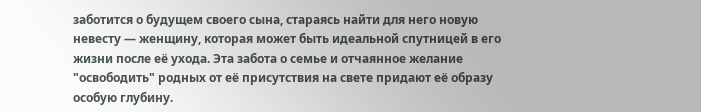заботится о будущем своего сына, стараясь найти для него новую невесту — женщину, которая может быть идеальной спутницей в его жизни после её ухода. Эта забота о семье и отчаянное желание "освободить" родных от её присутствия на свете придают её образу особую глубину.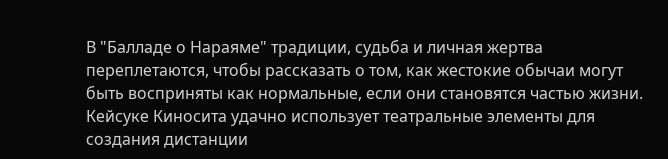В "Балладе о Нараяме" традиции, судьба и личная жертва переплетаются, чтобы рассказать о том, как жестокие обычаи могут быть восприняты как нормальные, если они становятся частью жизни. Кейсуке Киносита удачно использует театральные элементы для создания дистанции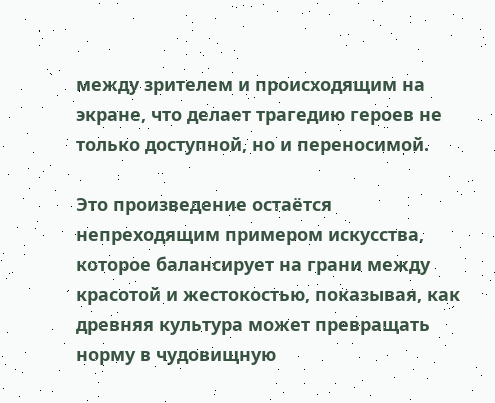между зрителем и происходящим на экране, что делает трагедию героев не только доступной, но и переносимой.

Это произведение остаётся непреходящим примером искусства, которое балансирует на грани между красотой и жестокостью, показывая, как древняя культура может превращать норму в чудовищную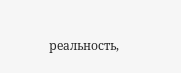реальность,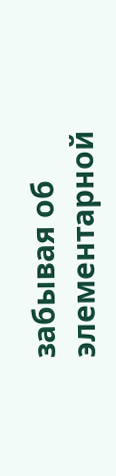забывая об элементарной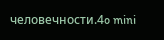человечности.4o mini